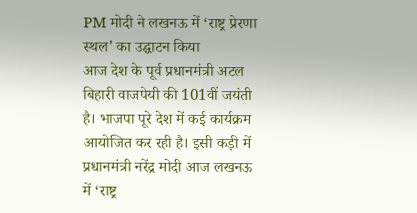PM मोदी ने लखनऊ में ‘राष्ट्र प्रेरणा स्थल’ का उद्घाटन किया
आज देश के पूर्व प्रधानमंत्री अटल बिहारी वाजपेयी की 101वीं जयंती है। भाजपा पूरे देश में कई कार्यक्रम आयोजित कर रही है। इसी कड़ी में प्रधानमंत्री नरेंद्र मोदी आज लखनऊ में ‘राष्ट्र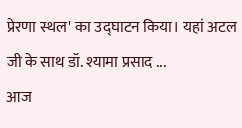प्रेरणा स्थल' का उद्घाटन किया। यहां अटल जी के साथ डॉ. श्यामा प्रसाद ...
आज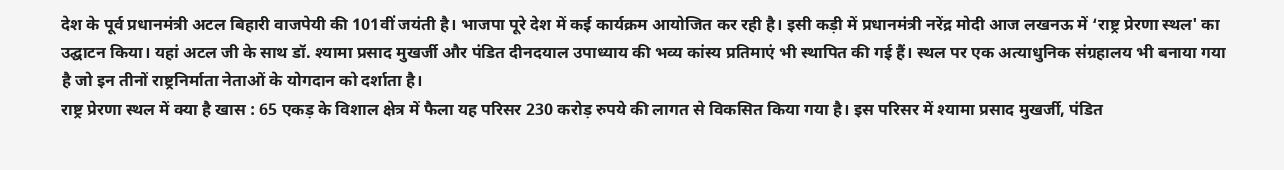देश के पूर्व प्रधानमंत्री अटल बिहारी वाजपेयी की 101वीं जयंती है। भाजपा पूरे देश में कई कार्यक्रम आयोजित कर रही है। इसी कड़ी में प्रधानमंत्री नरेंद्र मोदी आज लखनऊ में ‘राष्ट्र प्रेरणा स्थल' का उद्घाटन किया। यहां अटल जी के साथ डॉ. श्यामा प्रसाद मुखर्जी और पंडित दीनदयाल उपाध्याय की भव्य कांस्य प्रतिमाएं भी स्थापित की गई हैं। स्थल पर एक अत्याधुनिक संग्रहालय भी बनाया गया है जो इन तीनों राष्ट्रनिर्माता नेताओं के योगदान को दर्शाता है।
राष्ट्र प्रेरणा स्थल में क्या है खास : 65 एकड़ के विशाल क्षेत्र में फैला यह परिसर 230 करोड़ रुपये की लागत से विकसित किया गया है। इस परिसर में श्यामा प्रसाद मुखर्जी, पंडित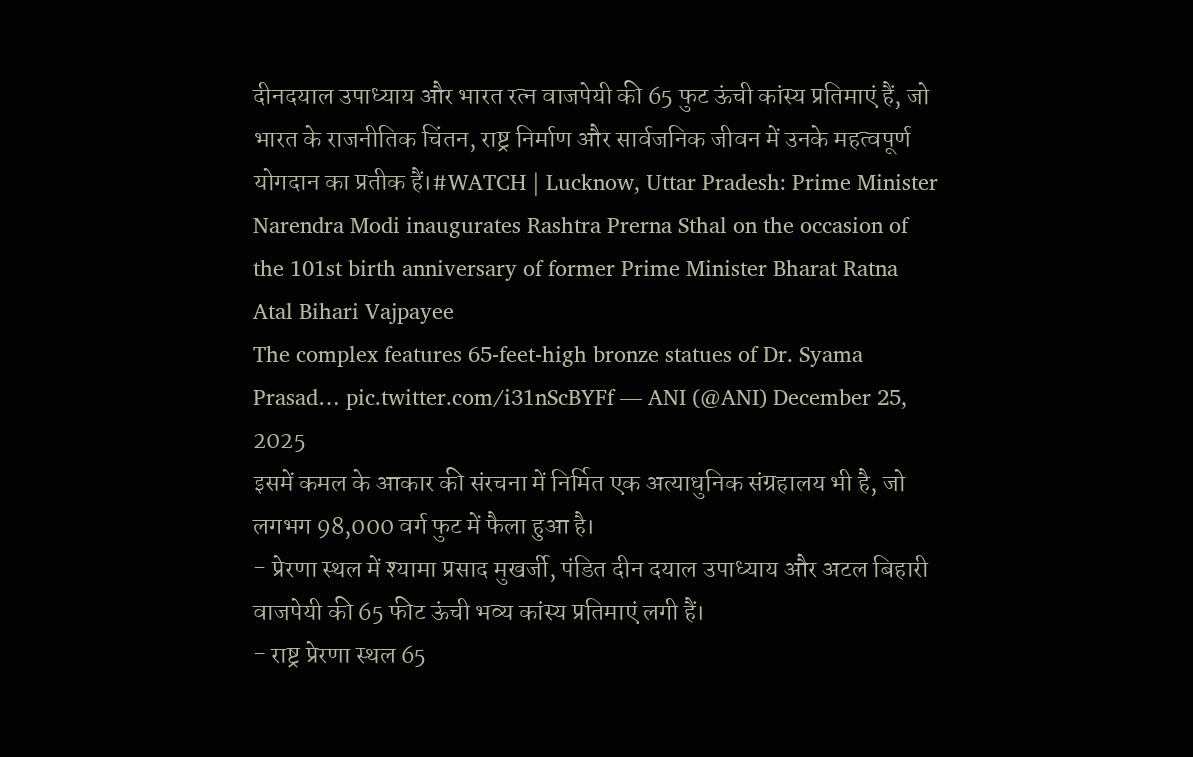दीनदयाल उपाध्याय और भारत रत्न वाजपेयी की 65 फुट ऊंची कांस्य प्रतिमाएं हैं, जो भारत के राजनीतिक चिंतन, राष्ट्र निर्माण और सार्वजनिक जीवन में उनके महत्वपूर्ण योगदान का प्रतीक हैं।#WATCH | Lucknow, Uttar Pradesh: Prime Minister Narendra Modi inaugurates Rashtra Prerna Sthal on the occasion of the 101st birth anniversary of former Prime Minister Bharat Ratna Atal Bihari Vajpayee
The complex features 65-feet-high bronze statues of Dr. Syama Prasad… pic.twitter.com/i31nScBYFf — ANI (@ANI) December 25, 2025
इसमें कमल के आकार की संरचना में निर्मित एक अत्याधुनिक संग्रहालय भी है, जो लगभग 98,000 वर्ग फुट में फैला हुआ है।
- प्रेरणा स्थल में श्यामा प्रसाद मुखर्जी, पंडित दीन दयाल उपाध्याय और अटल बिहारी वाजपेयी की 65 फीट ऊंची भव्य कांस्य प्रतिमाएं लगी हैं।
- राष्ट्र प्रेरणा स्थल 65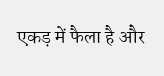एकड़ में फैला है और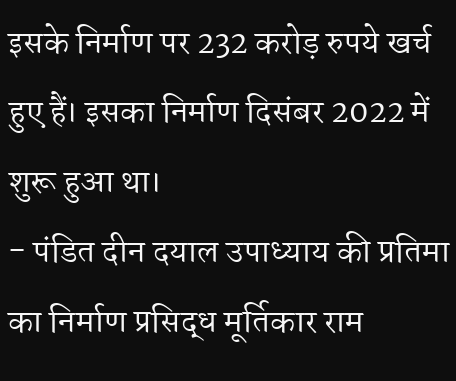इसके निर्माण पर 232 करोड़ रुपये खर्च हुए हैं। इसका निर्माण दिसंबर 2022 में शुरू हुआ था।
- पंडित दीन दयाल उपाध्याय की प्रतिमा का निर्माण प्रसिद्ध मूर्तिकार राम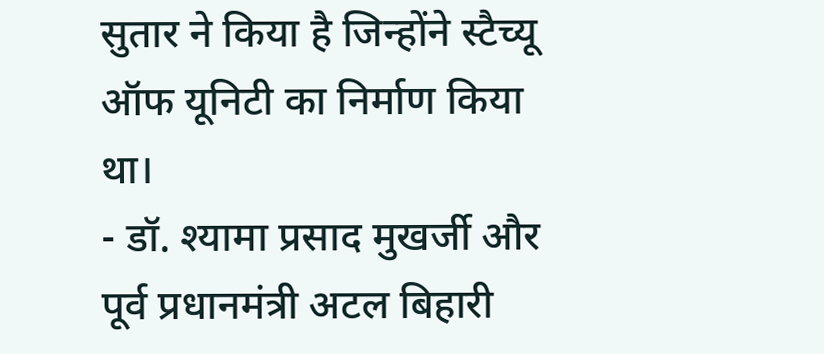सुतार ने किया है जिन्होंने स्टैच्यू ऑफ यूनिटी का निर्माण किया था।
- डॉ. श्यामा प्रसाद मुखर्जी और पूर्व प्रधानमंत्री अटल बिहारी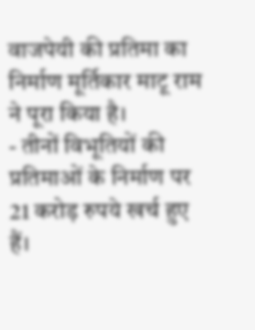वाजपेयी की प्रतिमा का निर्माण मूर्तिकार माटू राम ने पूरा किया है।
- तीनों विभूतियों की प्रतिमाओं के निर्माण पर 21 करोड़ रुपये खर्च हुए हैं।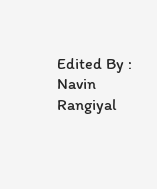Edited By : Navin Rangiyal